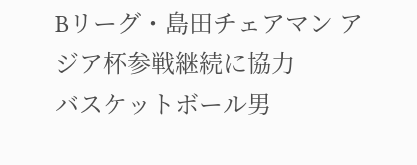Bリーグ・島田チェアマン アジア杯参戦継続に協力
バスケットボール男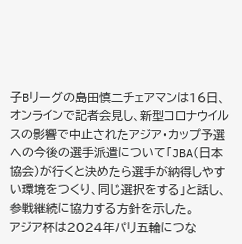子Bリーグの島田慎二チェアマンは16日、オンラインで記者会見し、新型コロナウイルスの影響で中止されたアジア・カップ予選への今後の選手派遣について「JBA(日本協会)が行くと決めたら選手が納得しやすい環境をつくり、同じ選択をする」と話し、参戦継続に協力する方針を示した。
アジア杯は2024年パリ五輪につな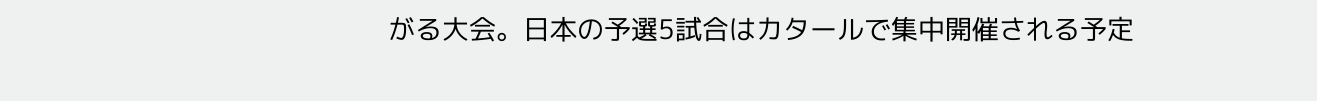がる大会。日本の予選5試合はカタールで集中開催される予定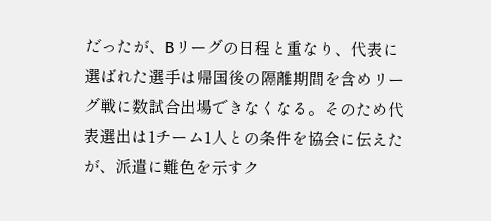だったが、Bリーグの日程と重なり、代表に選ばれた選手は帰国後の隔離期間を含めリーグ戦に数試合出場できなくなる。そのため代表選出は1チーム1人との条件を協会に伝えたが、派遣に難色を示すク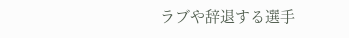ラブや辞退する選手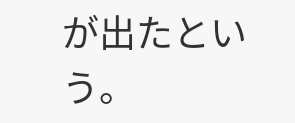が出たという。